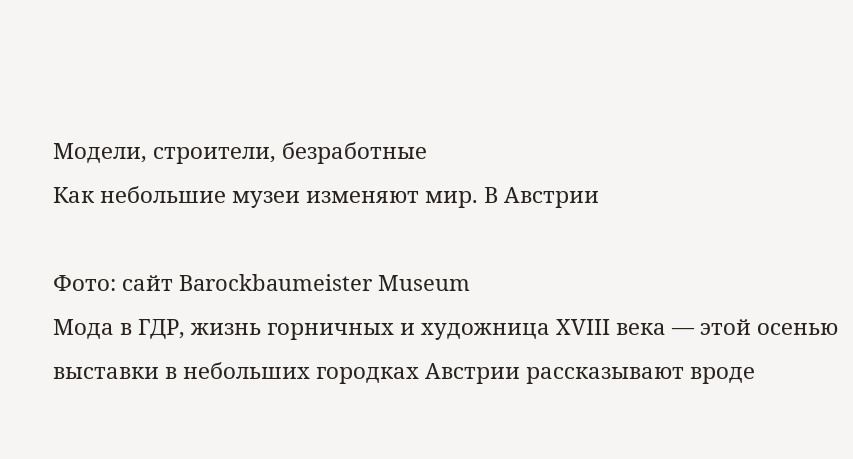Модели, строители, безработные
Как небольшие музеи изменяют мир. В Австрии

Фото: сайт Barockbaumeister Museum
Мода в ГДР, жизнь горничных и художница XVIII века — этой осенью выставки в небольших городках Австрии рассказывают вроде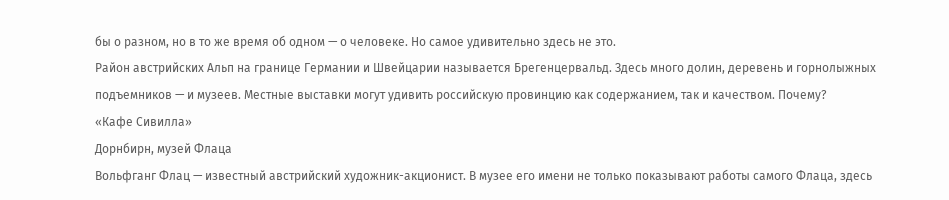бы о разном, но в то же время об одном — о человеке. Но самое удивительно здесь не это.
Район австрийских Альп на границе Германии и Швейцарии называется Брегенцервальд. Здесь много долин, деревень и горнолыжных подъемников — и музеев. Местные выставки могут удивить российскую провинцию как содержанием, так и качеством. Почему?
«Кафе Сивилла»
Дорнбирн, музей Флаца
Вольфганг Флац — известный австрийский художник-акционист. В музее его имени не только показывают работы самого Флаца, здесь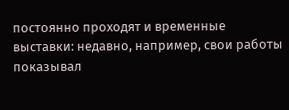постоянно проходят и временные выставки: недавно, например, свои работы показывал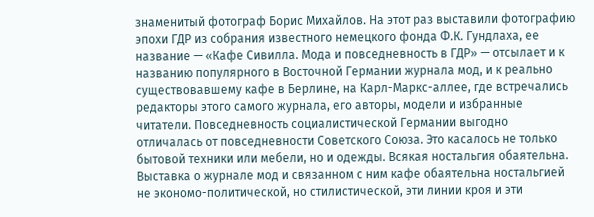знаменитый фотограф Борис Михайлов. На этот раз выставили фотографию эпохи ГДР из собрания известного немецкого фонда Ф.К. Гундлаха, ее название — «Кафе Сивилла. Мода и повседневность в ГДР» — отсылает и к названию популярного в Восточной Германии журнала мод, и к реально существовавшему кафе в Берлине, на Карл-Маркс-аллее, где встречались редакторы этого самого журнала, его авторы, модели и избранные читатели. Повседневность социалистической Германии выгодно отличалась от повседневности Советского Союза. Это касалось не только бытовой техники или мебели, но и одежды. Всякая ностальгия обаятельна. Выставка о журнале мод и связанном с ним кафе обаятельна ностальгией не экономо-политической, но стилистической, эти линии кроя и эти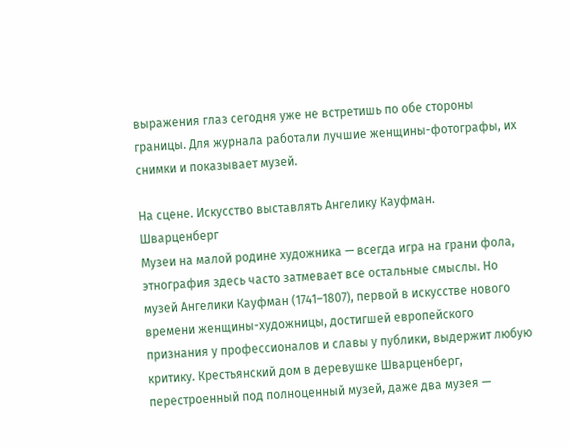выражения глаз сегодня уже не встретишь по обе стороны границы. Для журнала работали лучшие женщины-фотографы, их снимки и показывает музей.

На сцене. Искусство выставлять Ангелику Кауфман.
Шварценберг
Музеи на малой родине художника — всегда игра на грани фола, этнография здесь часто затмевает все остальные смыслы. Но музей Ангелики Кауфман (1741–1807), первой в искусстве нового времени женщины-художницы, достигшей европейского признания у профессионалов и славы у публики, выдержит любую критику. Крестьянский дом в деревушке Шварценберг, перестроенный под полноценный музей, даже два музея —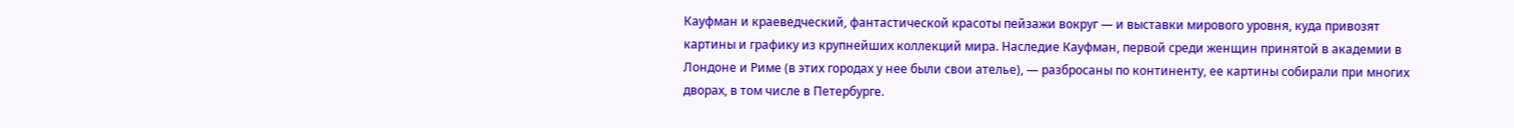Кауфман и краеведческий, фантастической красоты пейзажи вокруг — и выставки мирового уровня, куда привозят картины и графику из крупнейших коллекций мира. Наследие Кауфман, первой среди женщин принятой в академии в Лондоне и Риме (в этих городах у нее были свои ателье), — разбросаны по континенту, ее картины собирали при многих дворах, в том числе в Петербурге.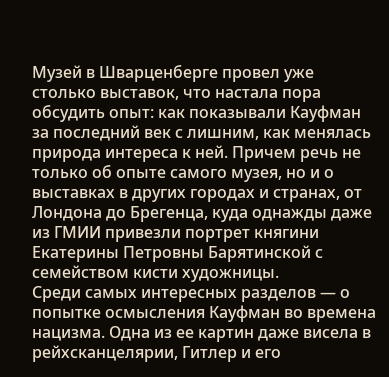Музей в Шварценберге провел уже столько выставок, что настала пора обсудить опыт: как показывали Кауфман за последний век с лишним, как менялась природа интереса к ней. Причем речь не только об опыте самого музея, но и о выставках в других городах и странах, от Лондона до Брегенца, куда однажды даже из ГМИИ привезли портрет княгини Екатерины Петровны Барятинской с семейством кисти художницы.
Среди самых интересных разделов — о попытке осмысления Кауфман во времена нацизма. Одна из ее картин даже висела в рейхсканцелярии, Гитлер и его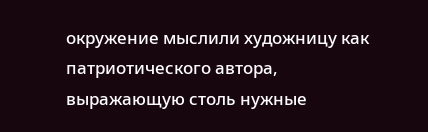окружение мыслили художницу как патриотического автора, выражающую столь нужные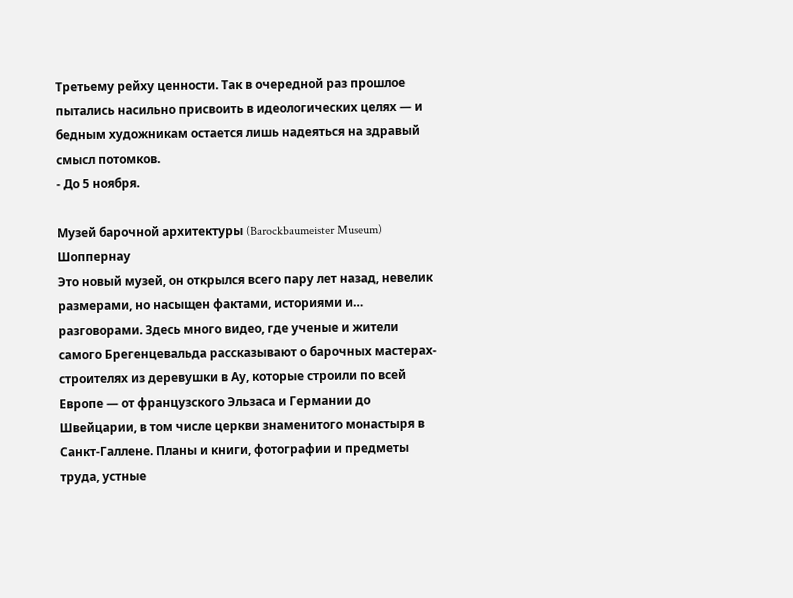Третьему рейху ценности. Так в очередной раз прошлое пытались насильно присвоить в идеологических целях — и бедным художникам остается лишь надеяться на здравый смысл потомков.
- До 5 ноября.

Музей барочной архитектуры (Barockbaumeister Museum)
Шоппернау
Это новый музей, он открылся всего пару лет назад, невелик размерами, но насыщен фактами, историями и… разговорами. Здесь много видео, где ученые и жители самого Брегенцевальда рассказывают о барочных мастерах-строителях из деревушки в Ау, которые строили по всей Европе — от французского Эльзаса и Германии до Швейцарии, в том числе церкви знаменитого монастыря в Санкт-Галлене. Планы и книги, фотографии и предметы труда, устные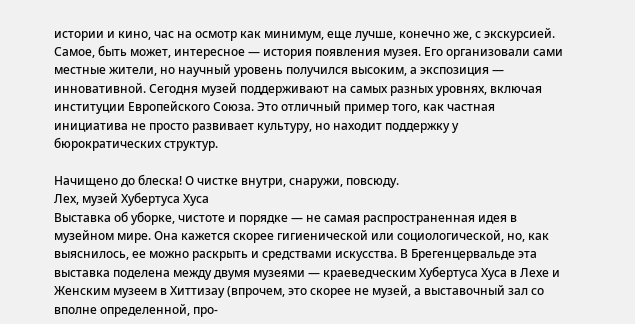истории и кино, час на осмотр как минимум, еще лучше, конечно же, с экскурсией.
Самое, быть может, интересное — история появления музея. Его организовали сами местные жители, но научный уровень получился высоким, а экспозиция — инновативной. Сегодня музей поддерживают на самых разных уровнях, включая институции Европейского Союза. Это отличный пример того, как частная инициатива не просто развивает культуру, но находит поддержку у бюрократических структур.

Начищено до блеска! О чистке внутри, снаружи, повсюду.
Лех, музей Хубертуса Хуса
Выставка об уборке, чистоте и порядке — не самая распространенная идея в музейном мире. Она кажется скорее гигиенической или социологической, но, как выяснилось, ее можно раскрыть и средствами искусства. В Брегенцервальде эта выставка поделена между двумя музеями — краеведческим Хубертуса Хуса в Лехе и Женским музеем в Хиттизау (впрочем, это скорее не музей, а выставочный зал со вполне определенной, про-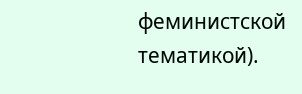феминистской тематикой).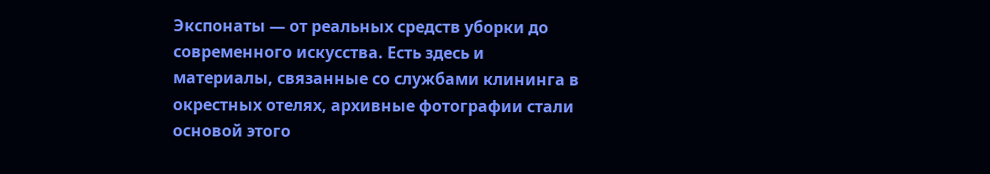Экспонаты — от реальных средств уборки до современного искусства. Есть здесь и материалы, связанные со службами клининга в окрестных отелях, архивные фотографии стали основой этого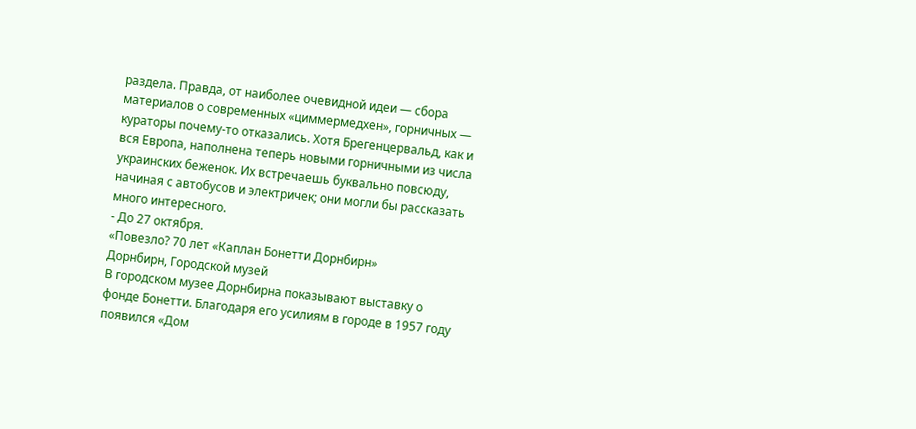раздела. Правда, от наиболее очевидной идеи — сбора материалов о современных «циммермедхен», горничных — кураторы почему-то отказались. Хотя Брегенцервальд, как и вся Европа, наполнена теперь новыми горничными из числа украинских беженок. Их встречаешь буквально повсюду, начиная с автобусов и электричек; они могли бы рассказать много интересного.
- До 27 октября.
«Повезло? 70 лет «Каплан Бонетти Дорнбирн»
Дорнбирн, Городской музей
В городском музее Дорнбирна показывают выставку о фонде Бонетти. Благодаря его усилиям в городе в 1957 году появился «Дом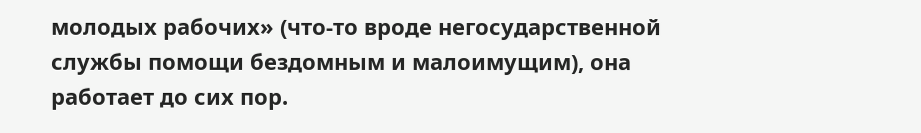молодых рабочих» (что-то вроде негосударственной службы помощи бездомным и малоимущим), она работает до сих пор.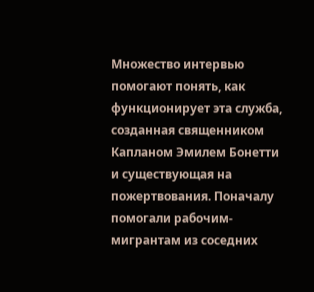Множество интервью помогают понять, как функционирует эта служба, созданная священником Капланом Эмилем Бонетти и существующая на пожертвования. Поначалу помогали рабочим-мигрантам из соседних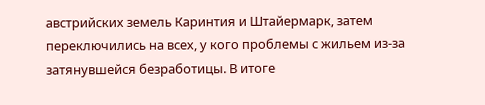австрийских земель Каринтия и Штайермарк, затем переключились на всех, у кого проблемы с жильем из-за затянувшейся безработицы. В итоге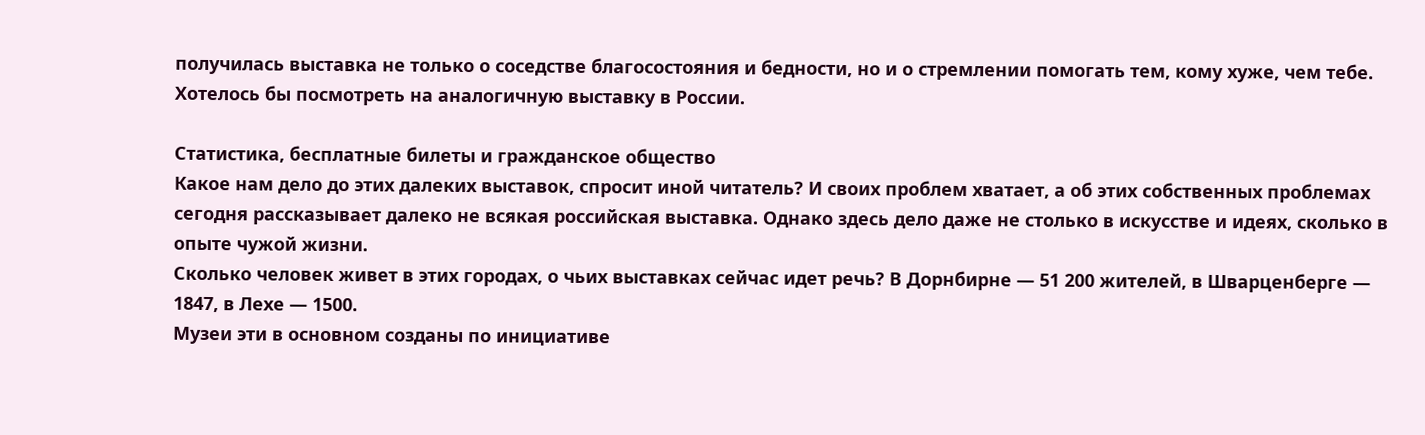получилась выставка не только о соседстве благосостояния и бедности, но и о стремлении помогать тем, кому хуже, чем тебе.
Хотелось бы посмотреть на аналогичную выставку в России.

Статистика, бесплатные билеты и гражданское общество
Какое нам дело до этих далеких выставок, спросит иной читатель? И своих проблем хватает, а об этих собственных проблемах сегодня рассказывает далеко не всякая российская выставка. Однако здесь дело даже не столько в искусстве и идеях, сколько в опыте чужой жизни.
Сколько человек живет в этих городах, о чьих выставках сейчас идет речь? В Дорнбирне — 51 200 жителей, в Шварценберге — 1847, в Лехе — 1500.
Музеи эти в основном созданы по инициативе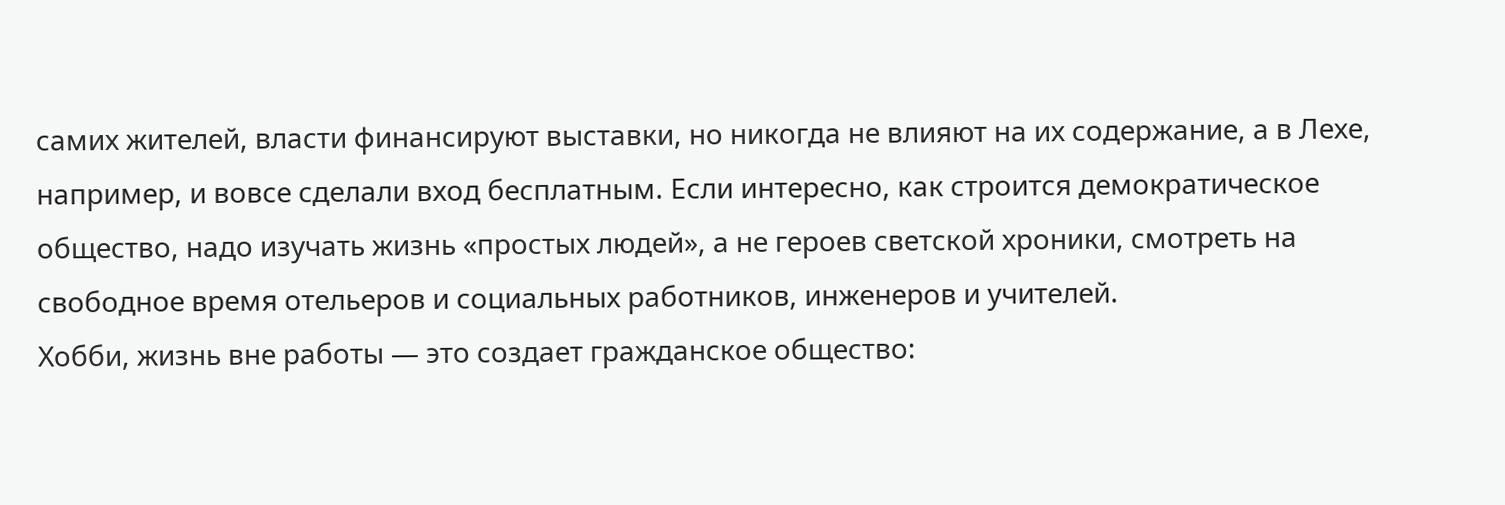самих жителей, власти финансируют выставки, но никогда не влияют на их содержание, а в Лехе, например, и вовсе сделали вход бесплатным. Если интересно, как строится демократическое общество, надо изучать жизнь «простых людей», а не героев светской хроники, смотреть на свободное время отельеров и социальных работников, инженеров и учителей.
Хобби, жизнь вне работы — это создает гражданское общество: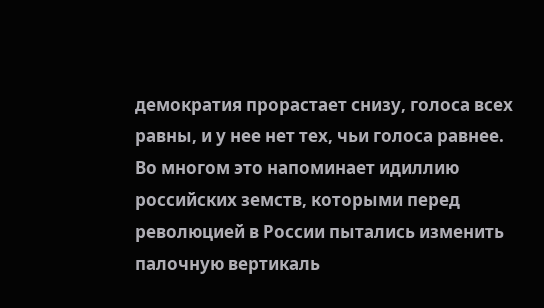демократия прорастает снизу, голоса всех равны, и у нее нет тех, чьи голоса равнее.
Во многом это напоминает идиллию российских земств, которыми перед революцией в России пытались изменить палочную вертикаль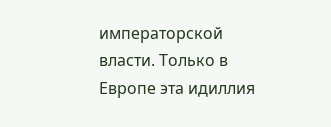императорской власти. Только в Европе эта идиллия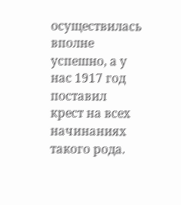осуществилась вполне успешно, а у нас 1917 год поставил крест на всех начинаниях такого рода.